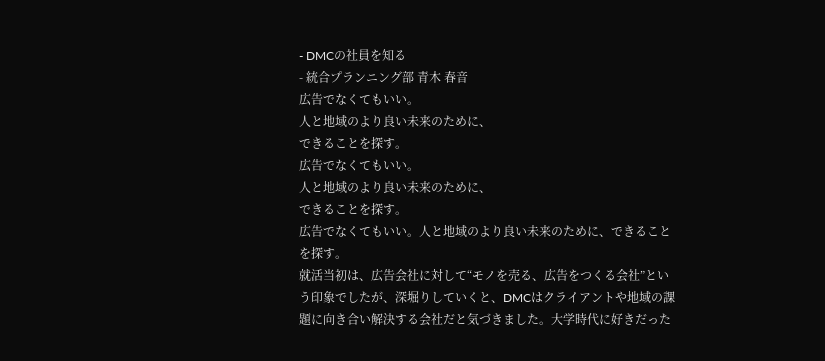- DMCの社員を知る
- 統合プランニング部 青木 春音
広告でなくてもいい。
人と地域のより良い未来のために、
できることを探す。
広告でなくてもいい。
人と地域のより良い未来のために、
できることを探す。
広告でなくてもいい。人と地域のより良い未来のために、できることを探す。
就活当初は、広告会社に対して“モノを売る、広告をつくる会社”という印象でしたが、深堀りしていくと、DMCはクライアントや地域の課題に向き合い解決する会社だと気づきました。大学時代に好きだった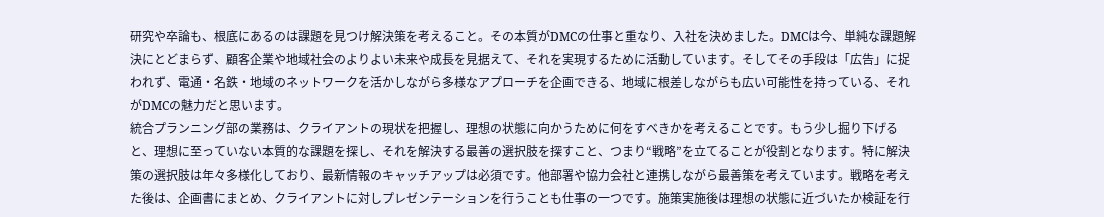研究や卒論も、根底にあるのは課題を見つけ解決策を考えること。その本質がDMCの仕事と重なり、入社を決めました。DMCは今、単純な課題解決にとどまらず、顧客企業や地域社会のよりよい未来や成長を見据えて、それを実現するために活動しています。そしてその手段は「広告」に捉われず、電通・名鉄・地域のネットワークを活かしながら多様なアプローチを企画できる、地域に根差しながらも広い可能性を持っている、それがDMCの魅力だと思います。
統合プランニング部の業務は、クライアントの現状を把握し、理想の状態に向かうために何をすべきかを考えることです。もう少し掘り下げると、理想に至っていない本質的な課題を探し、それを解決する最善の選択肢を探すこと、つまり“戦略”を立てることが役割となります。特に解決策の選択肢は年々多様化しており、最新情報のキャッチアップは必須です。他部署や協力会社と連携しながら最善策を考えています。戦略を考えた後は、企画書にまとめ、クライアントに対しプレゼンテーションを行うことも仕事の一つです。施策実施後は理想の状態に近づいたか検証を行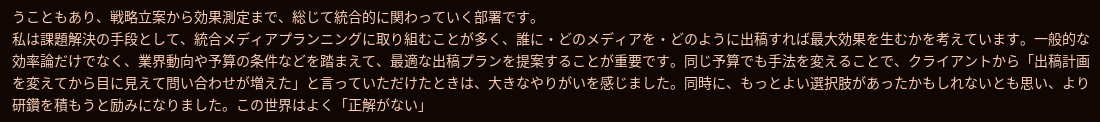うこともあり、戦略立案から効果測定まで、総じて統合的に関わっていく部署です。
私は課題解決の手段として、統合メディアプランニングに取り組むことが多く、誰に・どのメディアを・どのように出稿すれば最大効果を生むかを考えています。一般的な効率論だけでなく、業界動向や予算の条件などを踏まえて、最適な出稿プランを提案することが重要です。同じ予算でも手法を変えることで、クライアントから「出稿計画を変えてから目に見えて問い合わせが増えた」と言っていただけたときは、大きなやりがいを感じました。同時に、もっとよい選択肢があったかもしれないとも思い、より研鑽を積もうと励みになりました。この世界はよく「正解がない」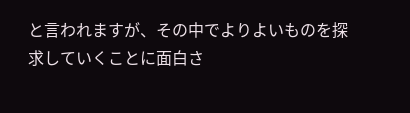と言われますが、その中でよりよいものを探求していくことに面白さ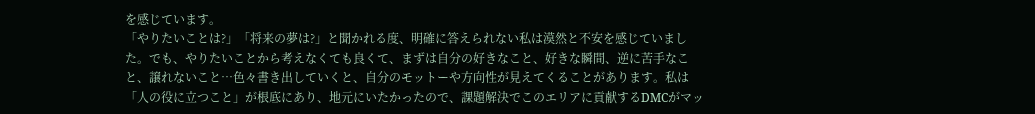を感じています。
「やりたいことは?」「将来の夢は?」と聞かれる度、明確に答えられない私は漠然と不安を感じていました。でも、やりたいことから考えなくても良くて、まずは自分の好きなこと、好きな瞬間、逆に苦手なこと、譲れないこと…色々書き出していくと、自分のモットーや方向性が見えてくることがあります。私は「人の役に立つこと」が根底にあり、地元にいたかったので、課題解決でこのエリアに貢献するDMCがマッ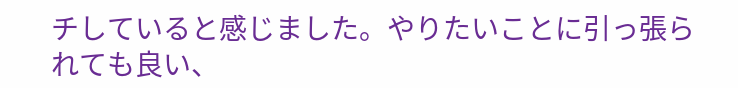チしていると感じました。やりたいことに引っ張られても良い、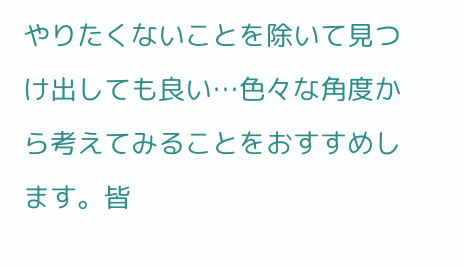やりたくないことを除いて見つけ出しても良い…色々な角度から考えてみることをおすすめします。皆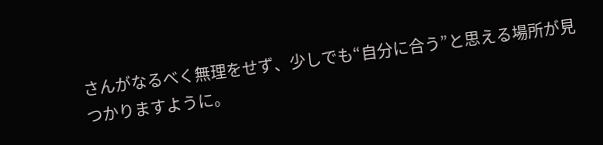さんがなるべく無理をせず、少しでも“自分に合う”と思える場所が見つかりますように。